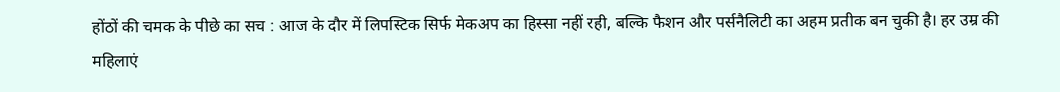होंठों की चमक के पीछे का सच : आज के दौर में लिपस्टिक सिर्फ मेकअप का हिस्सा नहीं रही, बल्कि फैशन और पर्सनैलिटी का अहम प्रतीक बन चुकी है। हर उम्र की महिलाएं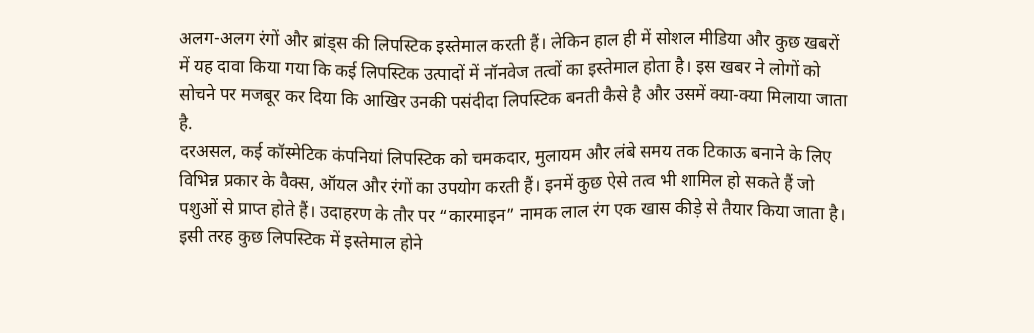अलग-अलग रंगों और ब्रांड्स की लिपस्टिक इस्तेमाल करती हैं। लेकिन हाल ही में सोशल मीडिया और कुछ खबरों में यह दावा किया गया कि कई लिपस्टिक उत्पादों में नॉनवेज तत्वों का इस्तेमाल होता है। इस खबर ने लोगों को सोचने पर मजबूर कर दिया कि आखिर उनकी पसंदीदा लिपस्टिक बनती कैसे है और उसमें क्या-क्या मिलाया जाता है.
दरअसल, कई कॉस्मेटिक कंपनियां लिपस्टिक को चमकदार, मुलायम और लंबे समय तक टिकाऊ बनाने के लिए विभिन्न प्रकार के वैक्स, ऑयल और रंगों का उपयोग करती हैं। इनमें कुछ ऐसे तत्व भी शामिल हो सकते हैं जो पशुओं से प्राप्त होते हैं। उदाहरण के तौर पर “कारमाइन” नामक लाल रंग एक खास कीड़े से तैयार किया जाता है। इसी तरह कुछ लिपस्टिक में इस्तेमाल होने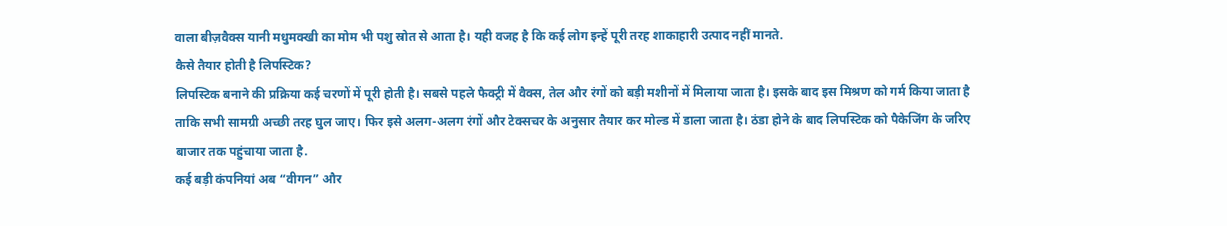वाला बीज़वैक्स यानी मधुमक्खी का मोम भी पशु स्रोत से आता है। यही वजह है कि कई लोग इन्हें पूरी तरह शाकाहारी उत्पाद नहीं मानते.
कैसे तैयार होती है लिपस्टिक?
लिपस्टिक बनाने की प्रक्रिया कई चरणों में पूरी होती है। सबसे पहले फैक्ट्री में वैक्स, तेल और रंगों को बड़ी मशीनों में मिलाया जाता है। इसके बाद इस मिश्रण को गर्म किया जाता है ताकि सभी सामग्री अच्छी तरह घुल जाए। फिर इसे अलग-अलग रंगों और टेक्सचर के अनुसार तैयार कर मोल्ड में डाला जाता है। ठंडा होने के बाद लिपस्टिक को पैकेजिंग के जरिए बाजार तक पहुंचाया जाता है.
कई बड़ी कंपनियां अब “वीगन” और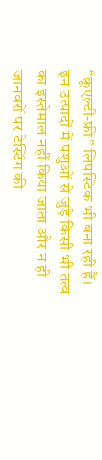“क्रूएल्टी-फ्री” लिपस्टिक भी बना रही हैं। इन उत्पादों में पशुओं से जुड़े किसी भी तत्व का इस्तेमाल नहीं किया जाता और न ही जानवरों पर टेस्टिंग की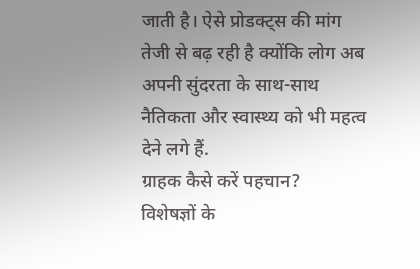जाती है। ऐसे प्रोडक्ट्स की मांग तेजी से बढ़ रही है क्योंकि लोग अब अपनी सुंदरता के साथ-साथ नैतिकता और स्वास्थ्य को भी महत्व देने लगे हैं.
ग्राहक कैसे करें पहचान?
विशेषज्ञों के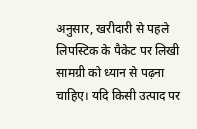अनुसार, खरीदारी से पहले लिपस्टिक के पैकेट पर लिखी सामग्री को ध्यान से पढ़ना चाहिए। यदि किसी उत्पाद पर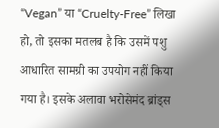“Vegan” या “Cruelty-Free” लिखा हो, तो इसका मतलब है कि उसमें पशु आधारित सामग्री का उपयोग नहीं किया गया है। इसके अलावा भरोसेमंद ब्रांड्स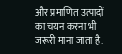और प्रमाणित उत्पादों का चयन करना भी जरूरी माना जाता है.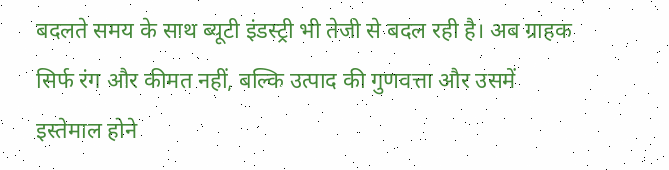बदलते समय के साथ ब्यूटी इंडस्ट्री भी तेजी से बदल रही है। अब ग्राहक सिर्फ रंग और कीमत नहीं, बल्कि उत्पाद की गुणवत्ता और उसमें इस्तेमाल होने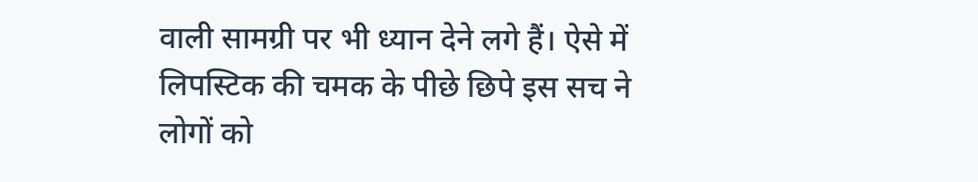वाली सामग्री पर भी ध्यान देने लगे हैं। ऐसे में लिपस्टिक की चमक के पीछे छिपे इस सच ने लोगों को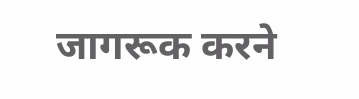जागरूक करने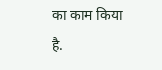का काम किया है.